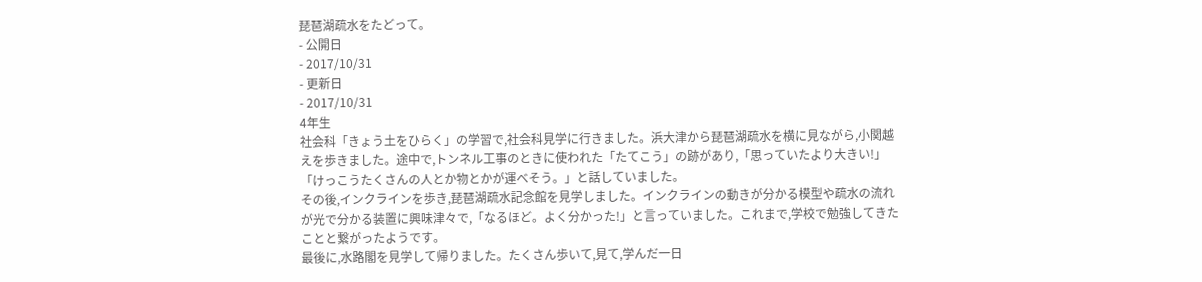琵琶湖疏水をたどって。
- 公開日
- 2017/10/31
- 更新日
- 2017/10/31
4年生
社会科「きょう土をひらく」の学習で,社会科見学に行きました。浜大津から琵琶湖疏水を横に見ながら,小関越えを歩きました。途中で,トンネル工事のときに使われた「たてこう」の跡があり,「思っていたより大きい!」「けっこうたくさんの人とか物とかが運べそう。」と話していました。
その後,インクラインを歩き,琵琶湖疏水記念館を見学しました。インクラインの動きが分かる模型や疏水の流れが光で分かる装置に興味津々で,「なるほど。よく分かった!」と言っていました。これまで,学校で勉強してきたことと繋がったようです。
最後に,水路閣を見学して帰りました。たくさん歩いて,見て,学んだ一日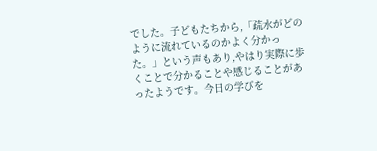でした。子どもたちから,「疏水がどのように流れているのかよく分かった。」という声もあり,やはり実際に歩くことで分かることや感じることがあったようです。今日の学びを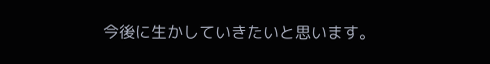今後に生かしていきたいと思います。